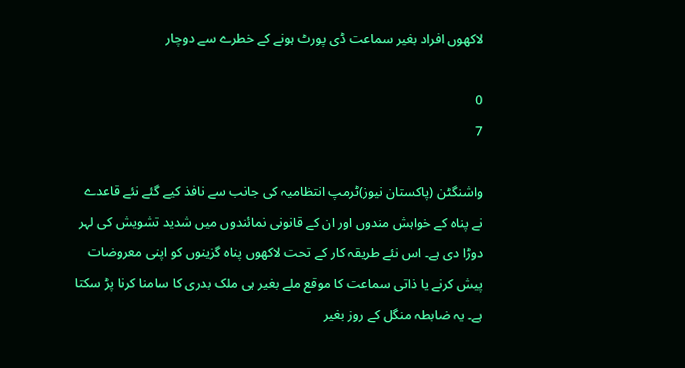لاکھوں افراد بغیر سماعت ڈی پورٹ ہونے کے خطرے سے دوچار

0
7

واشنگٹن (پاکستان نیوز)ٹرمپ انتظامیہ کی جانب سے نافذ کیے گئے نئے قاعدے نے پناہ کے خواہش مندوں اور ان کے قانونی نمائندوں میں شدید تشویش کی لہر دوڑا دی ہے۔ اس نئے طریقہ کار کے تحت لاکھوں پناہ گزینوں کو اپنی معروضات پیش کرنے یا ذاتی سماعت کا موقع ملے بغیر ہی ملک بدری کا سامنا کرنا پڑ سکتا ہے۔ یہ ضابطہ منگل کے روز بغیر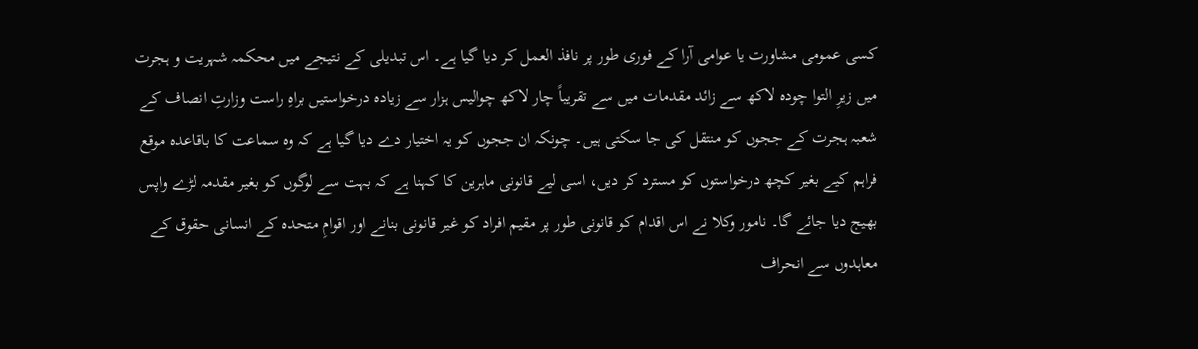کسی عمومی مشاورت یا عوامی آرا کے فوری طور پر نافذ العمل کر دیا گیا ہے۔ اس تبدیلی کے نتیجے میں محکمہ شہریت و ہجرت میں زیرِ التوا چودہ لاکھ سے زائد مقدمات میں سے تقریباً چار لاکھ چوالیس ہزار سے زیادہ درخواستیں براہِ راست وزارتِ انصاف کے شعبہ ہجرت کے ججوں کو منتقل کی جا سکتی ہیں۔ چونکہ ان ججوں کو یہ اختیار دے دیا گیا ہے کہ وہ سماعت کا باقاعدہ موقع فراہم کیے بغیر کچھ درخواستوں کو مسترد کر دیں، اسی لیے قانونی ماہرین کا کہنا ہے کہ بہت سے لوگوں کو بغیر مقدمہ لڑے واپس بھیج دیا جائے گا۔ نامور وکلا نے اس اقدام کو قانونی طور پر مقیم افراد کو غیر قانونی بنانے اور اقوامِ متحدہ کے انسانی حقوق کے معاہدوں سے انحراف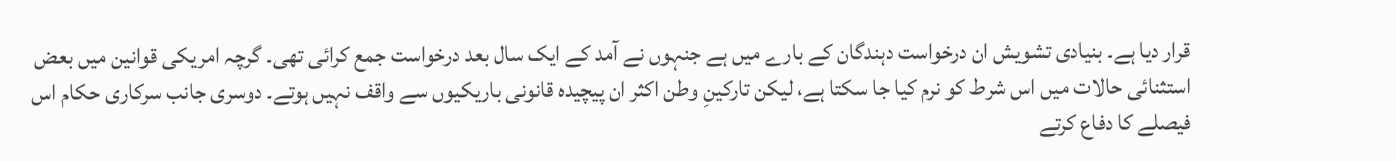قرار دیا ہے۔ بنیادی تشویش ان درخواست دہندگان کے بارے میں ہے جنہوں نے آمد کے ایک سال بعد درخواست جمع کرائی تھی۔ گرچہ امریکی قوانین میں بعض استثنائی حالات میں اس شرط کو نرم کیا جا سکتا ہے، لیکن تارکینِ وطن اکثر ان پیچیدہ قانونی باریکیوں سے واقف نہیں ہوتے۔ دوسری جانب سرکاری حکام اس فیصلے کا دفاع کرتے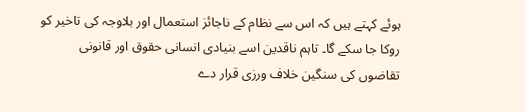ہوئے کہتے ہیں کہ اس سے نظام کے ناجائز استعمال اور بلاوجہ کی تاخیر کو روکا جا سکے گا۔ تاہم ناقدین اسے بنیادی انسانی حقوق اور قانونی تقاضوں کی سنگین خلاف ورزی قرار دے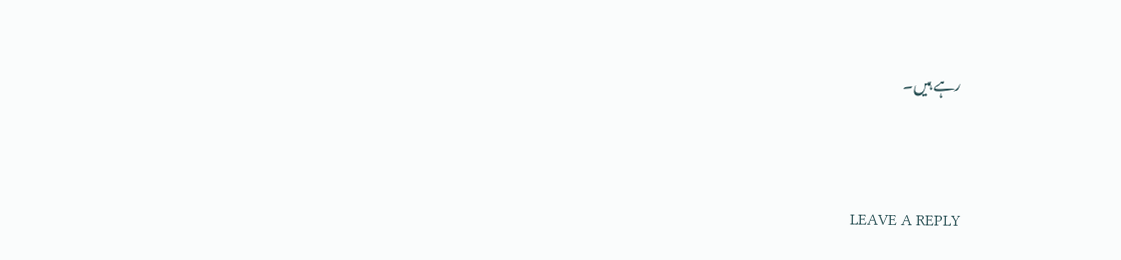رہے ہیں۔



LEAVE A REPLY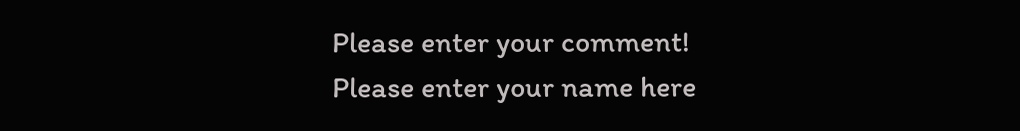Please enter your comment!
Please enter your name here